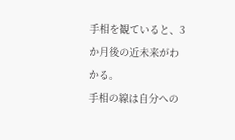手相を観ていると、3か月後の近未来がわかる。
手相の線は自分への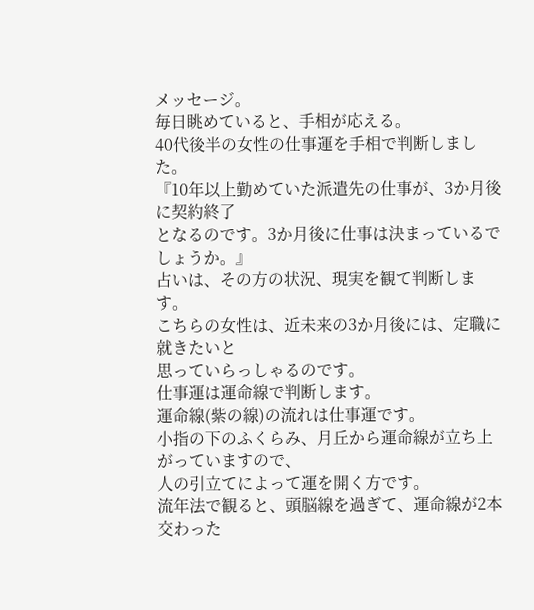メッセージ。
毎日眺めていると、手相が応える。
40代後半の女性の仕事運を手相で判断しました。
『10年以上勤めていた派遣先の仕事が、3か月後に契約終了
となるのです。3か月後に仕事は決まっているでしょうか。』
占いは、その方の状況、現実を観て判断します。
こちらの女性は、近未来の3か月後には、定職に就きたいと
思っていらっしゃるのです。
仕事運は運命線で判断します。
運命線(紫の線)の流れは仕事運です。
小指の下のふくらみ、月丘から運命線が立ち上がっていますので、
人の引立てによって運を開く方です。
流年法で観ると、頭脳線を過ぎて、運命線が2本交わった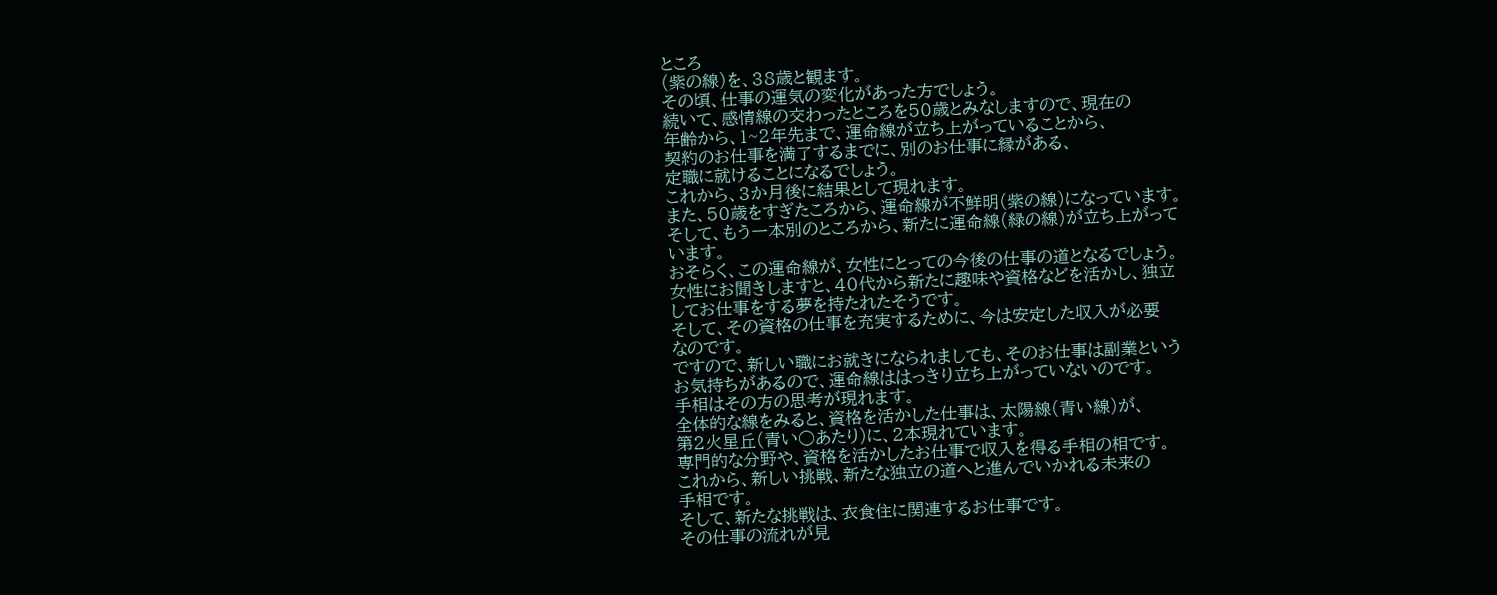ところ
(紫の線)を、38歳と観ます。
その頃、仕事の運気の変化があった方でしょう。
続いて、感情線の交わったところを50歳とみなしますので、現在の
年齢から、1~2年先まで、運命線が立ち上がっていることから、
契約のお仕事を満了するまでに、別のお仕事に縁がある、
定職に就けることになるでしょう。
これから、3か月後に結果として現れます。
また、50歳をすぎたころから、運命線が不鮮明(紫の線)になっています。
そして、もう一本別のところから、新たに運命線(緑の線)が立ち上がって
います。
おそらく、この運命線が、女性にとっての今後の仕事の道となるでしょう。
女性にお聞きしますと、40代から新たに趣味や資格などを活かし、独立
してお仕事をする夢を持たれたそうです。
そして、その資格の仕事を充実するために、今は安定した収入が必要
なのです。
ですので、新しい職にお就きになられましても、そのお仕事は副業という
お気持ちがあるので、運命線ははっきり立ち上がっていないのです。
手相はその方の思考が現れます。
全体的な線をみると、資格を活かした仕事は、太陽線(青い線)が、
第2火星丘(青い○あたり)に、2本現れています。
専門的な分野や、資格を活かしたお仕事で収入を得る手相の相です。
これから、新しい挑戦、新たな独立の道へと進んでいかれる未来の
手相です。
そして、新たな挑戦は、衣食住に関連するお仕事です。
その仕事の流れが見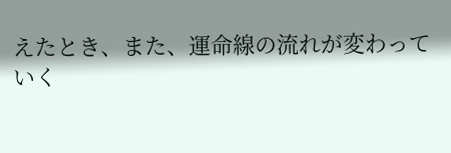えたとき、また、運命線の流れが変わって
いく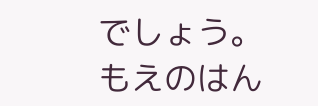でしょう。
もえのはん